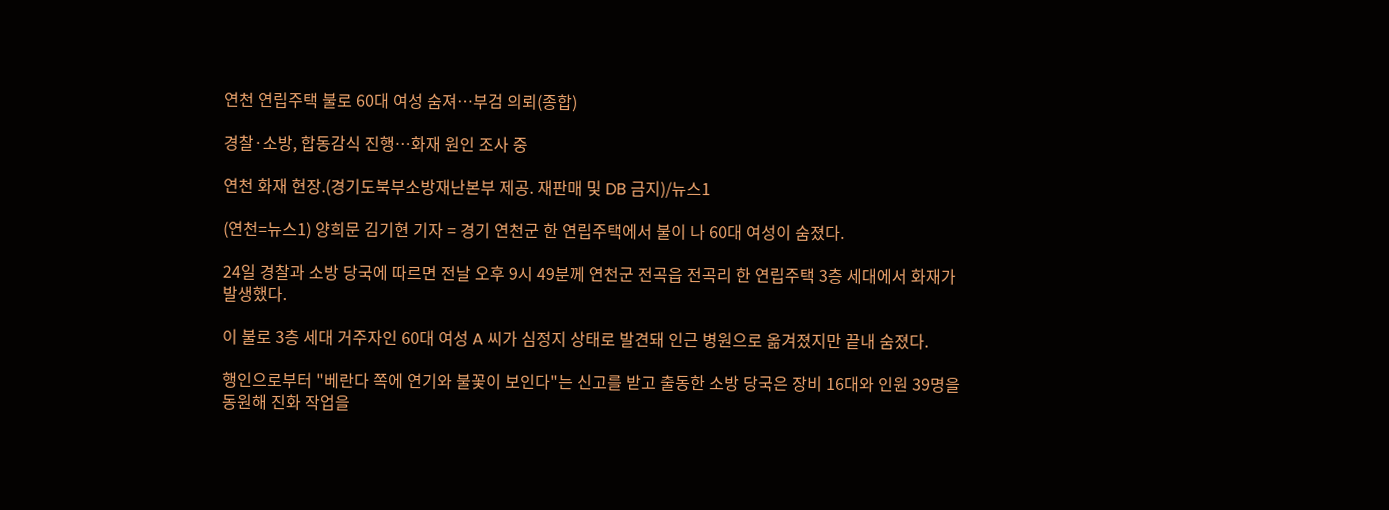연천 연립주택 불로 60대 여성 숨져…부검 의뢰(종합)

경찰·소방, 합동감식 진행…화재 원인 조사 중

연천 화재 현장.(경기도북부소방재난본부 제공. 재판매 및 DB 금지)/뉴스1

(연천=뉴스1) 양희문 김기현 기자 = 경기 연천군 한 연립주택에서 불이 나 60대 여성이 숨졌다.

24일 경찰과 소방 당국에 따르면 전날 오후 9시 49분께 연천군 전곡읍 전곡리 한 연립주택 3층 세대에서 화재가 발생했다.

이 불로 3층 세대 거주자인 60대 여성 A 씨가 심정지 상태로 발견돼 인근 병원으로 옮겨졌지만 끝내 숨졌다.

행인으로부터 "베란다 쪽에 연기와 불꽃이 보인다"는 신고를 받고 출동한 소방 당국은 장비 16대와 인원 39명을 동원해 진화 작업을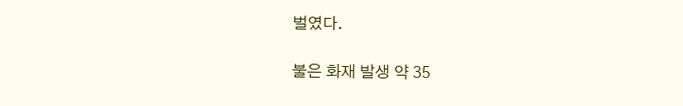벌였다.

불은 화재 발생 약 35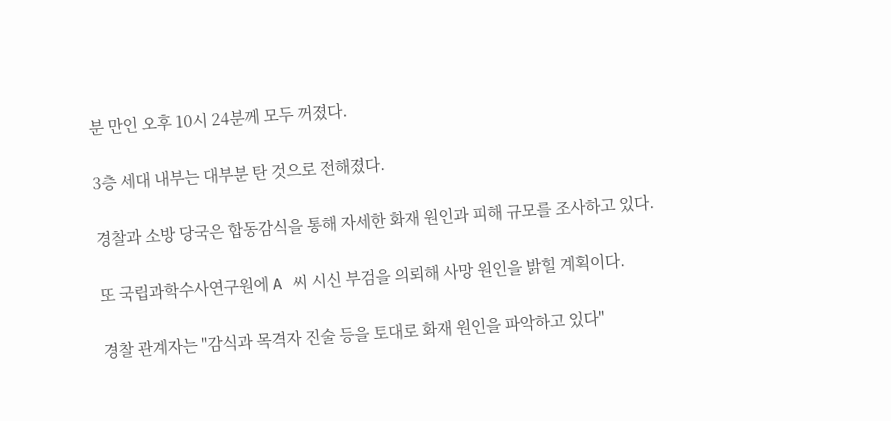분 만인 오후 10시 24분께 모두 꺼졌다.

3층 세대 내부는 대부분 탄 것으로 전해졌다.

경찰과 소방 당국은 합동감식을 통해 자세한 화재 원인과 피해 규모를 조사하고 있다.

또 국립과학수사연구원에 A 씨 시신 부검을 의뢰해 사망 원인을 밝힐 계획이다.

경찰 관계자는 "감식과 목격자 진술 등을 토대로 화재 원인을 파악하고 있다"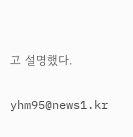고 설명했다.

yhm95@news1.kr